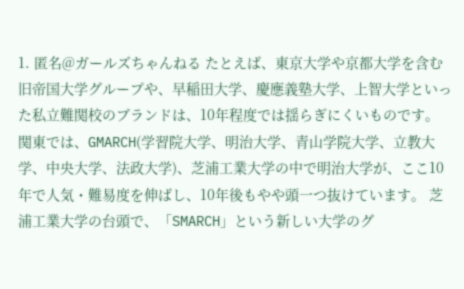1. 匿名@ガールズちゃんねる たとえば、東京大学や京都大学を含む旧帝国大学グループや、早稲田大学、慶應義塾大学、上智大学といった私立難関校のブランドは、10年程度では揺らぎにくいものです。 関東では、GMARCH(学習院大学、明治大学、青山学院大学、立教大学、中央大学、法政大学)、芝浦工業大学の中で明治大学が、ここ10年で人気・難易度を伸ばし、10年後もやや頭一つ抜けています。 芝浦工業大学の台頭で、「SMARCH」という新しい大学のグ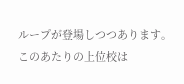ループが登場しつつあります。このあたりの上位校は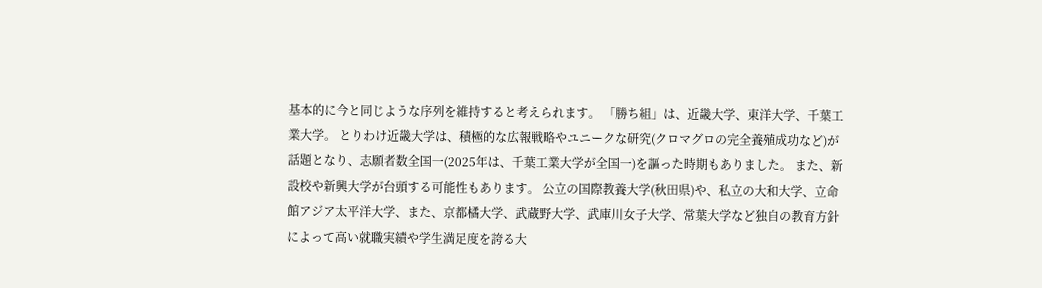基本的に今と同じような序列を維持すると考えられます。 「勝ち組」は、近畿大学、東洋大学、千葉工業大学。 とりわけ近畿大学は、積極的な広報戦略やユニークな研究(クロマグロの完全養殖成功など)が話題となり、志願者数全国一(2025年は、千葉工業大学が全国一)を謳った時期もありました。 また、新設校や新興大学が台頭する可能性もあります。 公立の国際教養大学(秋田県)や、私立の大和大学、立命館アジア太平洋大学、また、京都橘大学、武蔵野大学、武庫川女子大学、常葉大学など独自の教育方針によって高い就職実績や学生満足度を誇る大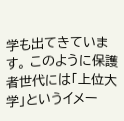学も出てきています。 このように保護者世代には「上位大学」というイメー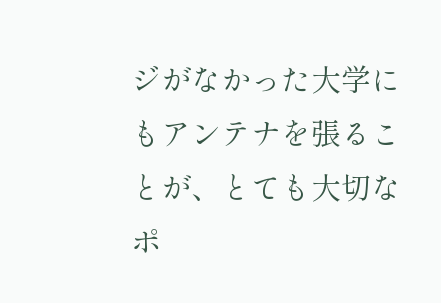ジがなかった大学にもアンテナを張ることが、とても大切なポ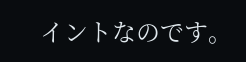イントなのです。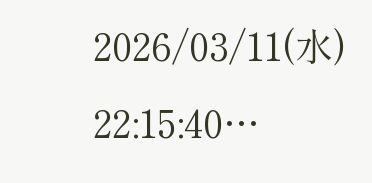2026/03/11(水) 22:15:40…